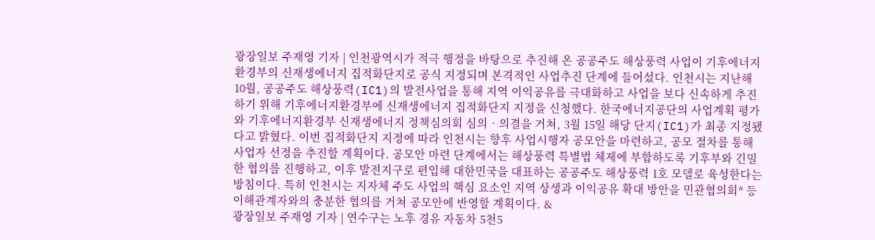광장일보 주재영 기자 | 인천광역시가 적극 행정을 바탕으로 추진해 온 공공주도 해상풍력 사업이 기후에너지환경부의 신재생에너지 집적화단지로 공식 지정되며 본격적인 사업추진 단계에 들어섰다. 인천시는 지난해 10월, 공공주도 해상풍력(IC1)의 발전사업을 통해 지역 이익공유를 극대화하고 사업을 보다 신속하게 추진하기 위해 기후에너지환경부에 신재생에너지 집적화단지 지정을 신청했다. 한국에너지공단의 사업계획 평가와 기후에너지환경부 신재생에너지 정책심의회 심의‧의결을 거쳐, 3월 15일 해당 단지(IC1)가 최종 지정됐다고 밝혔다. 이번 집적화단지 지정에 따라 인천시는 향후 사업시행자 공모안을 마련하고, 공모 절차를 통해 사업자 선정을 추진할 계획이다. 공모안 마련 단계에서는 해상풍력 특별법 체제에 부합하도록 기후부와 긴밀한 협의를 진행하고, 이후 발전지구로 편입해 대한민국을 대표하는 공공주도 해상풍력 1호 모델로 육성한다는 방침이다. 특히 인천시는 지자체 주도 사업의 핵심 요소인 지역 상생과 이익공유 확대 방안을 민관협의회* 등 이해관계자와의 충분한 협의를 거쳐 공모안에 반영할 계획이다. &
광장일보 주재영 기자 | 연수구는 노후 경유 자동차 5천5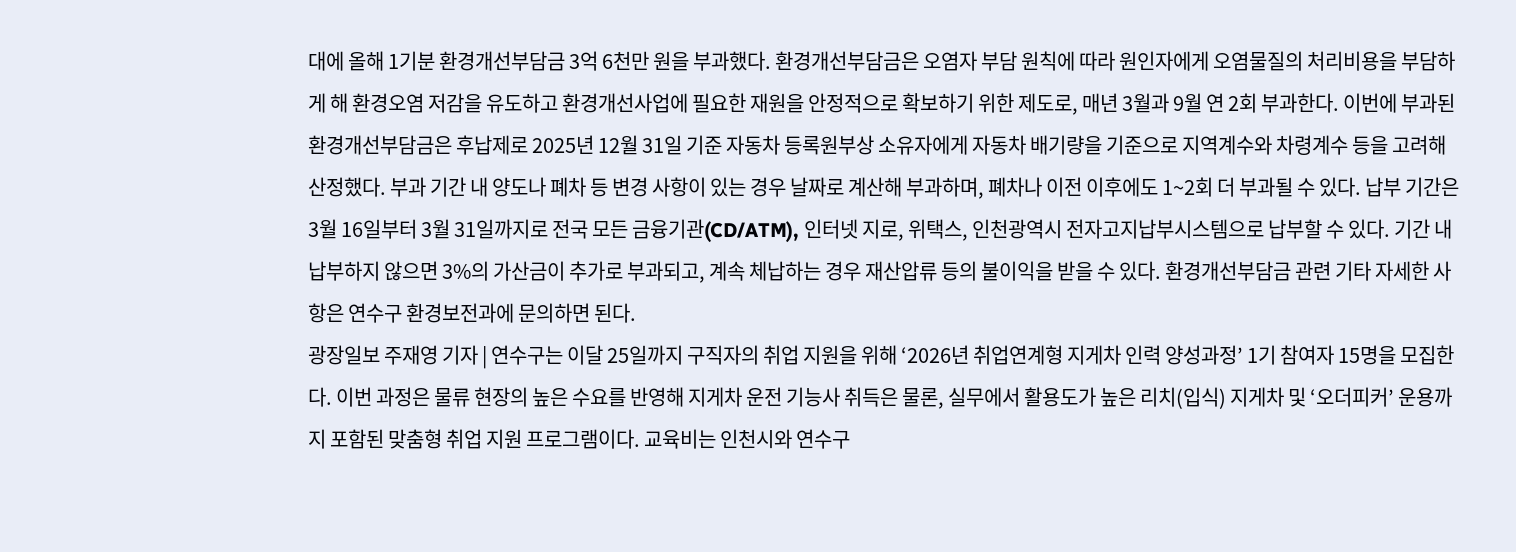대에 올해 1기분 환경개선부담금 3억 6천만 원을 부과했다. 환경개선부담금은 오염자 부담 원칙에 따라 원인자에게 오염물질의 처리비용을 부담하게 해 환경오염 저감을 유도하고 환경개선사업에 필요한 재원을 안정적으로 확보하기 위한 제도로, 매년 3월과 9월 연 2회 부과한다. 이번에 부과된 환경개선부담금은 후납제로 2025년 12월 31일 기준 자동차 등록원부상 소유자에게 자동차 배기량을 기준으로 지역계수와 차령계수 등을 고려해 산정했다. 부과 기간 내 양도나 폐차 등 변경 사항이 있는 경우 날짜로 계산해 부과하며, 폐차나 이전 이후에도 1~2회 더 부과될 수 있다. 납부 기간은 3월 16일부터 3월 31일까지로 전국 모든 금융기관(CD/ATM), 인터넷 지로, 위택스, 인천광역시 전자고지납부시스템으로 납부할 수 있다. 기간 내 납부하지 않으면 3%의 가산금이 추가로 부과되고, 계속 체납하는 경우 재산압류 등의 불이익을 받을 수 있다. 환경개선부담금 관련 기타 자세한 사항은 연수구 환경보전과에 문의하면 된다.
광장일보 주재영 기자 | 연수구는 이달 25일까지 구직자의 취업 지원을 위해 ‘2026년 취업연계형 지게차 인력 양성과정’ 1기 참여자 15명을 모집한다. 이번 과정은 물류 현장의 높은 수요를 반영해 지게차 운전 기능사 취득은 물론, 실무에서 활용도가 높은 리치(입식) 지게차 및 ‘오더피커’ 운용까지 포함된 맞춤형 취업 지원 프로그램이다. 교육비는 인천시와 연수구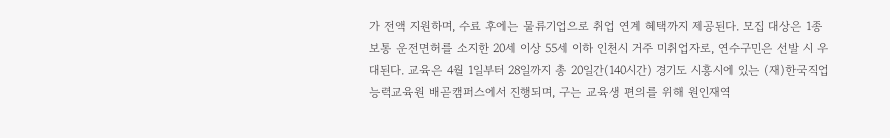가 전액 지원하며, 수료 후에는 물류기업으로 취업 연계 혜택까지 제공된다. 모집 대상은 1종 보통 운전면허를 소지한 20세 이상 55세 이하 인천시 거주 미취업자로, 연수구민은 선발 시 우대된다. 교육은 4월 1일부터 28일까지 총 20일간(140시간) 경기도 시흥시에 있는 (재)한국직업능력교육원 배곧캠퍼스에서 진행되며, 구는 교육생 편의를 위해 원인재역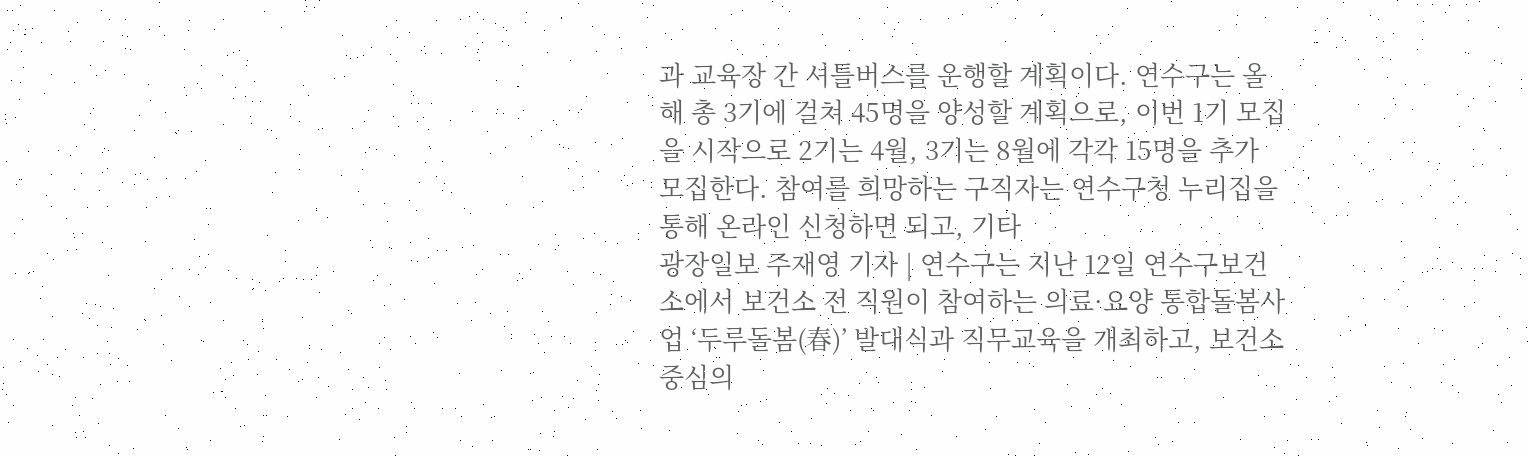과 교육장 간 셔틀버스를 운행할 계획이다. 연수구는 올해 총 3기에 걸쳐 45명을 양성할 계획으로, 이번 1기 모집을 시작으로 2기는 4월, 3기는 8월에 각각 15명을 추가 모집한다. 참여를 희망하는 구직자는 연수구청 누리집을 통해 온라인 신청하면 되고, 기타
광장일보 주재영 기자 | 연수구는 지난 12일 연수구보건소에서 보건소 전 직원이 참여하는 의료·요양 통합돌봄사업 ‘두루돌봄(春)’ 발대식과 직무교육을 개최하고, 보건소 중심의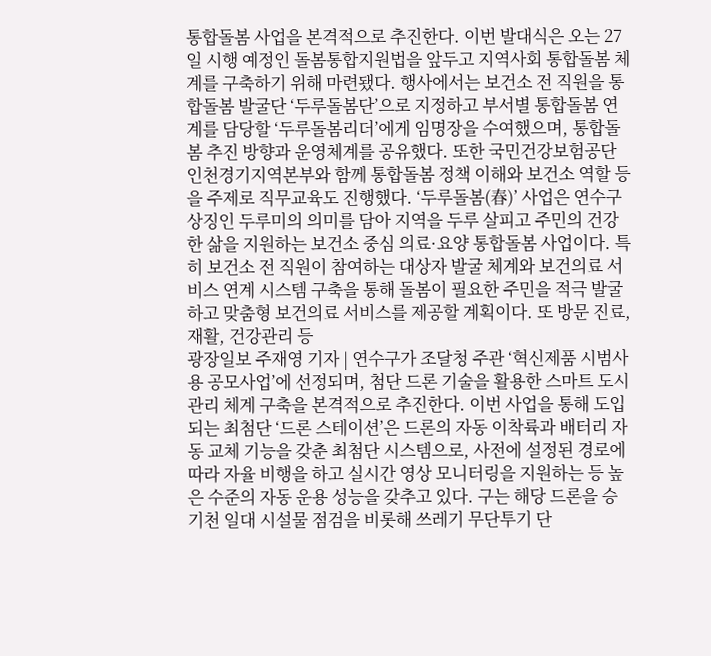통합돌봄 사업을 본격적으로 추진한다. 이번 발대식은 오는 27일 시행 예정인 돌봄통합지원법을 앞두고 지역사회 통합돌봄 체계를 구축하기 위해 마련됐다. 행사에서는 보건소 전 직원을 통합돌봄 발굴단 ‘두루돌봄단’으로 지정하고 부서별 통합돌봄 연계를 담당할 ‘두루돌봄리더’에게 임명장을 수여했으며, 통합돌봄 추진 방향과 운영체계를 공유했다. 또한 국민건강보험공단 인천경기지역본부와 함께 통합돌봄 정책 이해와 보건소 역할 등을 주제로 직무교육도 진행했다. ‘두루돌봄(春)’ 사업은 연수구 상징인 두루미의 의미를 담아 지역을 두루 살피고 주민의 건강한 삶을 지원하는 보건소 중심 의료·요양 통합돌봄 사업이다. 특히 보건소 전 직원이 참여하는 대상자 발굴 체계와 보건의료 서비스 연계 시스템 구축을 통해 돌봄이 필요한 주민을 적극 발굴하고 맞춤형 보건의료 서비스를 제공할 계획이다. 또 방문 진료, 재활, 건강관리 등
광장일보 주재영 기자 | 연수구가 조달청 주관 ‘혁신제품 시범사용 공모사업’에 선정되며, 첨단 드론 기술을 활용한 스마트 도시 관리 체계 구축을 본격적으로 추진한다. 이번 사업을 통해 도입되는 최첨단 ‘드론 스테이션’은 드론의 자동 이착륙과 배터리 자동 교체 기능을 갖춘 최첨단 시스템으로, 사전에 설정된 경로에 따라 자율 비행을 하고 실시간 영상 모니터링을 지원하는 등 높은 수준의 자동 운용 성능을 갖추고 있다. 구는 해당 드론을 승기천 일대 시설물 점검을 비롯해 쓰레기 무단투기 단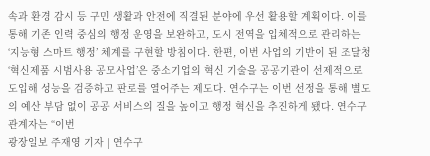속과 환경 감시 등 구민 생활과 안전에 직결된 분야에 우선 활용할 계획이다. 이를 통해 기존 인력 중심의 행정 운영을 보완하고, 도시 전역을 입체적으로 관리하는 ‘지능형 스마트 행정’ 체계를 구현할 방침이다. 한편, 이번 사업의 기반이 된 조달청 ‘혁신제품 시범사용 공모사업’은 중소기업의 혁신 기술을 공공기관이 선제적으로 도입해 성능을 검증하고 판로를 열어주는 제도다. 연수구는 이번 선정을 통해 별도의 예산 부담 없이 공공 서비스의 질을 높이고 행정 혁신을 추진하게 됐다. 연수구 관계자는 “이번
광장일보 주재영 기자 | 연수구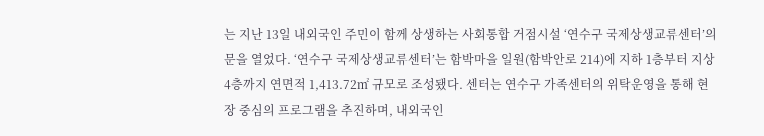는 지난 13일 내외국인 주민이 함께 상생하는 사회통합 거점시설 ‘연수구 국제상생교류센터’의 문을 열었다. ‘연수구 국제상생교류센터’는 함박마을 일원(함박안로 214)에 지하 1층부터 지상 4층까지 연면적 1,413.72㎡ 규모로 조성됐다. 센터는 연수구 가족센터의 위탁운영을 통해 현장 중심의 프로그램을 추진하며, 내외국인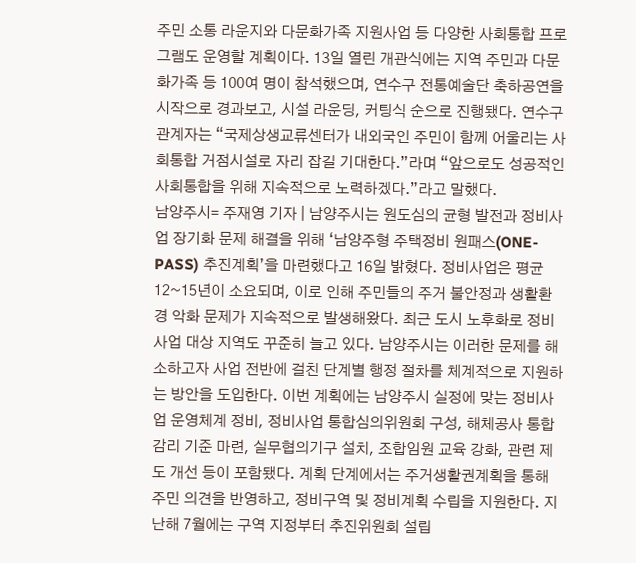주민 소통 라운지와 다문화가족 지원사업 등 다양한 사회통합 프로그램도 운영할 계획이다. 13일 열린 개관식에는 지역 주민과 다문화가족 등 100여 명이 참석했으며, 연수구 전통예술단 축하공연을 시작으로 경과보고, 시설 라운딩, 커팅식 순으로 진행됐다. 연수구 관계자는 “국제상생교류센터가 내외국인 주민이 함께 어울리는 사회통합 거점시설로 자리 잡길 기대한다.”라며 “앞으로도 성공적인 사회통합을 위해 지속적으로 노력하겠다.”라고 말했다.
남양주시= 주재영 기자 | 남양주시는 원도심의 균형 발전과 정비사업 장기화 문제 해결을 위해 ‘남양주형 주택정비 원패스(ONE-PASS) 추진계획’을 마련했다고 16일 밝혔다. 정비사업은 평균 12~15년이 소요되며, 이로 인해 주민들의 주거 불안정과 생활환경 악화 문제가 지속적으로 발생해왔다. 최근 도시 노후화로 정비사업 대상 지역도 꾸준히 늘고 있다. 남양주시는 이러한 문제를 해소하고자 사업 전반에 걸친 단계별 행정 절차를 체계적으로 지원하는 방안을 도입한다. 이번 계획에는 남양주시 실정에 맞는 정비사업 운영체계 정비, 정비사업 통합심의위원회 구성, 해체공사 통합감리 기준 마련, 실무협의기구 설치, 조합임원 교육 강화, 관련 제도 개선 등이 포함됐다. 계획 단계에서는 주거생활권계획을 통해 주민 의견을 반영하고, 정비구역 및 정비계획 수립을 지원한다. 지난해 7월에는 구역 지정부터 추진위원회 설립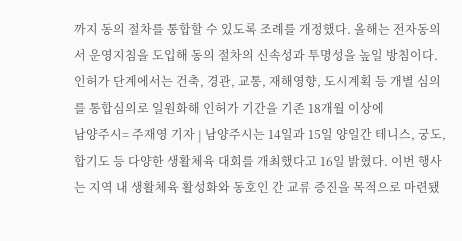까지 동의 절차를 통합할 수 있도록 조례를 개정했다. 올해는 전자동의서 운영지침을 도입해 동의 절차의 신속성과 투명성을 높일 방침이다. 인허가 단계에서는 건축, 경관, 교통, 재해영향, 도시계획 등 개별 심의를 통합심의로 일원화해 인허가 기간을 기존 18개월 이상에
남양주시= 주재영 기자 | 남양주시는 14일과 15일 양일간 테니스, 궁도, 합기도 등 다양한 생활체육 대회를 개최했다고 16일 밝혔다. 이번 행사는 지역 내 생활체육 활성화와 동호인 간 교류 증진을 목적으로 마련됐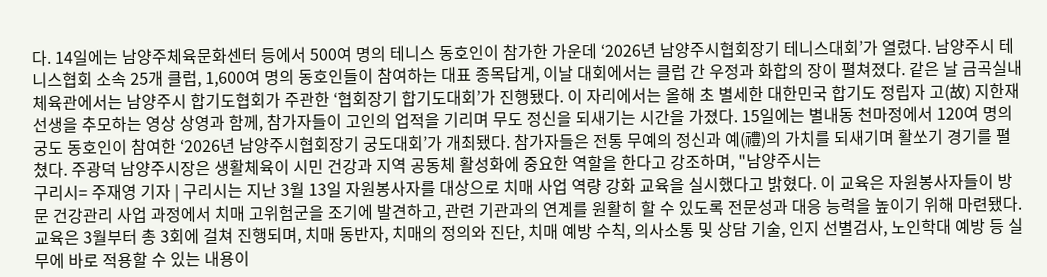다. 14일에는 남양주체육문화센터 등에서 500여 명의 테니스 동호인이 참가한 가운데 ‘2026년 남양주시협회장기 테니스대회’가 열렸다. 남양주시 테니스협회 소속 25개 클럽, 1,600여 명의 동호인들이 참여하는 대표 종목답게, 이날 대회에서는 클럽 간 우정과 화합의 장이 펼쳐졌다. 같은 날 금곡실내체육관에서는 남양주시 합기도협회가 주관한 ‘협회장기 합기도대회’가 진행됐다. 이 자리에서는 올해 초 별세한 대한민국 합기도 정립자 고(故) 지한재 선생을 추모하는 영상 상영과 함께, 참가자들이 고인의 업적을 기리며 무도 정신을 되새기는 시간을 가졌다. 15일에는 별내동 천마정에서 120여 명의 궁도 동호인이 참여한 ‘2026년 남양주시협회장기 궁도대회’가 개최됐다. 참가자들은 전통 무예의 정신과 예(禮)의 가치를 되새기며 활쏘기 경기를 펼쳤다. 주광덕 남양주시장은 생활체육이 시민 건강과 지역 공동체 활성화에 중요한 역할을 한다고 강조하며, "남양주시는
구리시= 주재영 기자 | 구리시는 지난 3월 13일 자원봉사자를 대상으로 치매 사업 역량 강화 교육을 실시했다고 밝혔다. 이 교육은 자원봉사자들이 방문 건강관리 사업 과정에서 치매 고위험군을 조기에 발견하고, 관련 기관과의 연계를 원활히 할 수 있도록 전문성과 대응 능력을 높이기 위해 마련됐다. 교육은 3월부터 총 3회에 걸쳐 진행되며, 치매 동반자, 치매의 정의와 진단, 치매 예방 수칙, 의사소통 및 상담 기술, 인지 선별검사, 노인학대 예방 등 실무에 바로 적용할 수 있는 내용이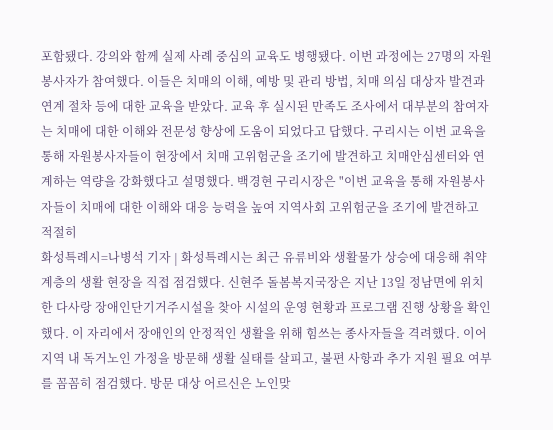포함됐다. 강의와 함께 실제 사례 중심의 교육도 병행됐다. 이번 과정에는 27명의 자원봉사자가 참여했다. 이들은 치매의 이해, 예방 및 관리 방법, 치매 의심 대상자 발견과 연계 절차 등에 대한 교육을 받았다. 교육 후 실시된 만족도 조사에서 대부분의 참여자는 치매에 대한 이해와 전문성 향상에 도움이 되었다고 답했다. 구리시는 이번 교육을 통해 자원봉사자들이 현장에서 치매 고위험군을 조기에 발견하고 치매안심센터와 연계하는 역량을 강화했다고 설명했다. 백경현 구리시장은 "이번 교육을 통해 자원봉사자들이 치매에 대한 이해와 대응 능력을 높여 지역사회 고위험군을 조기에 발견하고 적절히
화성특례시=나병석 기자 | 화성특례시는 최근 유류비와 생활물가 상승에 대응해 취약계층의 생활 현장을 직접 점검했다. 신현주 돌봄복지국장은 지난 13일 정남면에 위치한 다사랑 장애인단기거주시설을 찾아 시설의 운영 현황과 프로그램 진행 상황을 확인했다. 이 자리에서 장애인의 안정적인 생활을 위해 힘쓰는 종사자들을 격려했다. 이어 지역 내 독거노인 가정을 방문해 생활 실태를 살피고, 불편 사항과 추가 지원 필요 여부를 꼼꼼히 점검했다. 방문 대상 어르신은 노인맞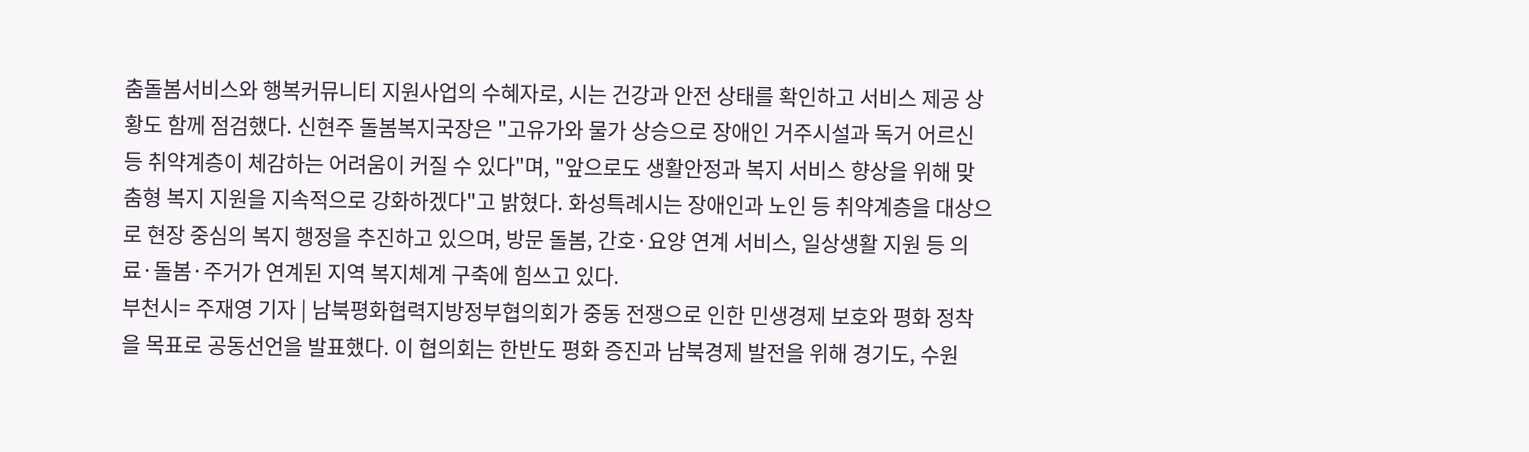춤돌봄서비스와 행복커뮤니티 지원사업의 수혜자로, 시는 건강과 안전 상태를 확인하고 서비스 제공 상황도 함께 점검했다. 신현주 돌봄복지국장은 "고유가와 물가 상승으로 장애인 거주시설과 독거 어르신 등 취약계층이 체감하는 어려움이 커질 수 있다"며, "앞으로도 생활안정과 복지 서비스 향상을 위해 맞춤형 복지 지원을 지속적으로 강화하겠다"고 밝혔다. 화성특례시는 장애인과 노인 등 취약계층을 대상으로 현장 중심의 복지 행정을 추진하고 있으며, 방문 돌봄, 간호·요양 연계 서비스, 일상생활 지원 등 의료·돌봄·주거가 연계된 지역 복지체계 구축에 힘쓰고 있다.
부천시= 주재영 기자 | 남북평화협력지방정부협의회가 중동 전쟁으로 인한 민생경제 보호와 평화 정착을 목표로 공동선언을 발표했다. 이 협의회는 한반도 평화 증진과 남북경제 발전을 위해 경기도, 수원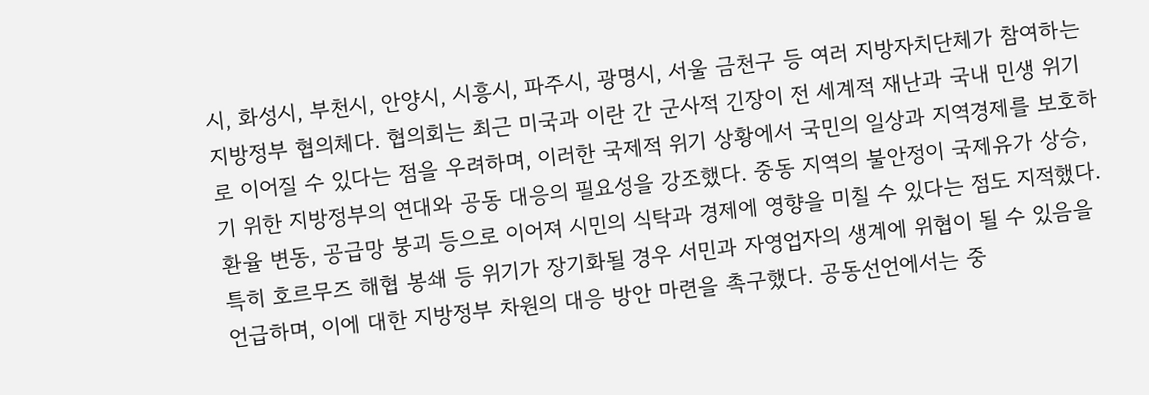시, 화성시, 부천시, 안양시, 시흥시, 파주시, 광명시, 서울 금천구 등 여러 지방자치단체가 참여하는 지방정부 협의체다. 협의회는 최근 미국과 이란 간 군사적 긴장이 전 세계적 재난과 국내 민생 위기로 이어질 수 있다는 점을 우려하며, 이러한 국제적 위기 상황에서 국민의 일상과 지역경제를 보호하기 위한 지방정부의 연대와 공동 대응의 필요성을 강조했다. 중동 지역의 불안정이 국제유가 상승, 환율 변동, 공급망 붕괴 등으로 이어져 시민의 식탁과 경제에 영향을 미칠 수 있다는 점도 지적했다. 특히 호르무즈 해협 봉쇄 등 위기가 장기화될 경우 서민과 자영업자의 생계에 위협이 될 수 있음을 언급하며, 이에 대한 지방정부 차원의 대응 방안 마련을 촉구했다. 공동선언에서는 중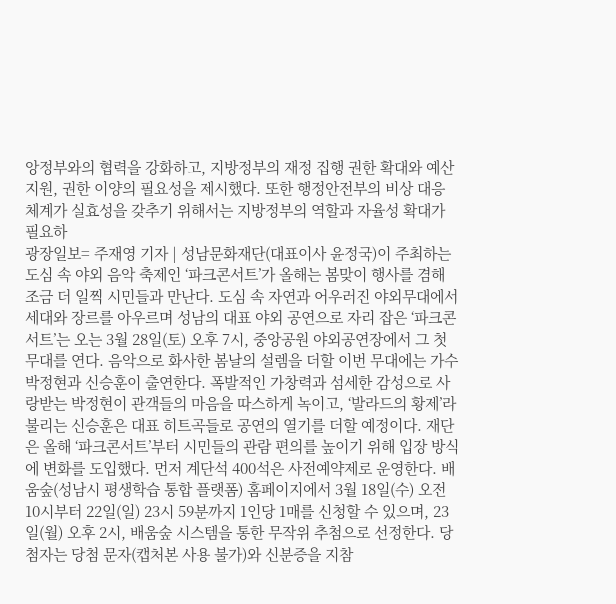앙정부와의 협력을 강화하고, 지방정부의 재정 집행 권한 확대와 예산 지원, 권한 이양의 필요성을 제시했다. 또한 행정안전부의 비상 대응 체계가 실효성을 갖추기 위해서는 지방정부의 역할과 자율성 확대가 필요하
광장일보= 주재영 기자 | 성남문화재단(대표이사 윤정국)이 주최하는 도심 속 야외 음악 축제인 ‘파크콘서트’가 올해는 봄맞이 행사를 겸해 조금 더 일찍 시민들과 만난다. 도심 속 자연과 어우러진 야외무대에서 세대와 장르를 아우르며 성남의 대표 야외 공연으로 자리 잡은 ‘파크콘서트’는 오는 3월 28일(토) 오후 7시, 중앙공원 야외공연장에서 그 첫 무대를 연다. 음악으로 화사한 봄날의 설렘을 더할 이번 무대에는 가수 박정현과 신승훈이 출연한다. 폭발적인 가창력과 섬세한 감성으로 사랑받는 박정현이 관객들의 마음을 따스하게 녹이고, ‘발라드의 황제’라 불리는 신승훈은 대표 히트곡들로 공연의 열기를 더할 예정이다. 재단은 올해 ‘파크콘서트’부터 시민들의 관람 편의를 높이기 위해 입장 방식에 변화를 도입했다. 먼저 계단석 400석은 사전예약제로 운영한다. 배움숲(성남시 평생학습 통합 플랫폼) 홈페이지에서 3월 18일(수) 오전 10시부터 22일(일) 23시 59분까지 1인당 1매를 신청할 수 있으며, 23일(월) 오후 2시, 배움숲 시스템을 통한 무작위 추첨으로 선정한다. 당첨자는 당첨 문자(캡처본 사용 불가)와 신분증을 지참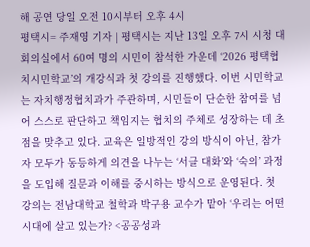해 공연 당일 오전 10시부터 오후 4시
평택시= 주재영 기자 | 평택시는 지난 13일 오후 7시 시청 대회의실에서 60여 명의 시민이 참석한 가운데 ‘2026 평택협치시민학교’의 개강식과 첫 강의를 진행했다. 이번 시민학교는 자치행정협치과가 주관하며, 시민들이 단순한 참여를 넘어 스스로 판단하고 책임지는 협치의 주체로 성장하는 데 초점을 맞추고 있다. 교육은 일방적인 강의 방식이 아닌, 참가자 모두가 동등하게 의견을 나누는 ‘서클 대화’와 ‘숙의’ 과정을 도입해 질문과 이해를 중시하는 방식으로 운영된다. 첫 강의는 전남대학교 철학과 박구용 교수가 맡아 ‘우리는 어떤 시대에 살고 있는가? <공공성과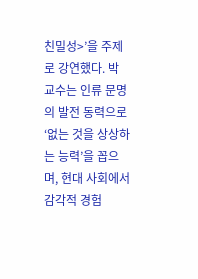친밀성>’을 주제로 강연했다. 박 교수는 인류 문명의 발전 동력으로 ‘없는 것을 상상하는 능력’을 꼽으며, 현대 사회에서 감각적 경험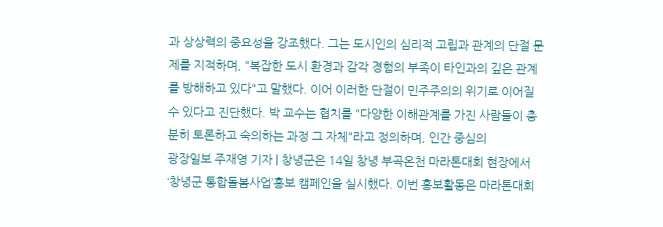과 상상력의 중요성을 강조했다. 그는 도시인의 심리적 고립과 관계의 단절 문제를 지적하며, "복잡한 도시 환경과 감각 경험의 부족이 타인과의 깊은 관계를 방해하고 있다"고 말했다. 이어 이러한 단절이 민주주의의 위기로 이어질 수 있다고 진단했다. 박 교수는 협치를 "다양한 이해관계를 가진 사람들이 충분히 토론하고 숙의하는 과정 그 자체"라고 정의하며, 인간 중심의
광장일보 주재영 기자 | 창녕군은 14일 창녕 부곡온천 마라톤대회 현장에서 ‘창녕군 통합돌봄사업’홍보 캠페인을 실시했다. 이번 홍보활동은 마라톤대회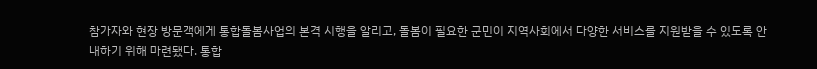참가자와 현장 방문객에게 통합돌봄사업의 본격 시행을 알리고, 돌봄이 필요한 군민이 지역사회에서 다양한 서비스를 지원받을 수 있도록 안내하기 위해 마련됐다. 통합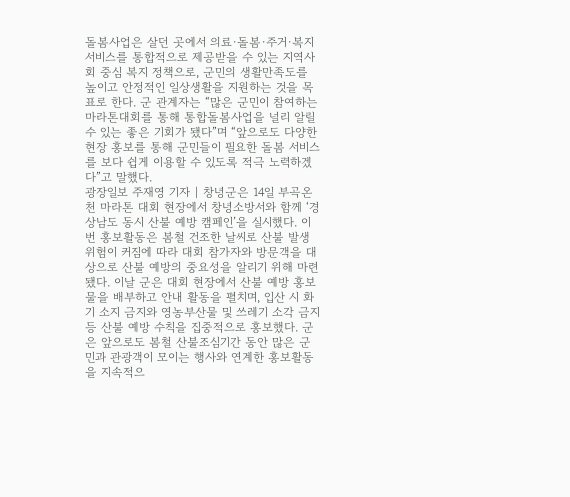돌봄사업은 살던 곳에서 의료·돌봄·주거·복지 서비스를 통합적으로 제공받을 수 있는 지역사회 중심 복지 정책으로, 군민의 생활만족도를 높이고 안정적인 일상생활을 지원하는 것을 목표로 한다. 군 관계자는 “많은 군민이 참여하는 마라톤대회를 통해 통합돌봄사업을 널리 알릴 수 있는 좋은 기회가 됐다”며 “앞으로도 다양한 현장 홍보를 통해 군민들이 필요한 돌봄 서비스를 보다 쉽게 이용할 수 있도록 적극 노력하겠다”고 말했다.
광장일보 주재영 기자 | 창녕군은 14일 부곡온천 마라톤 대회 현장에서 창녕소방서와 함께 ‘경상남도 동시 산불 예방 캠페인’을 실시했다. 이번 홍보활동은 봄철 건조한 날씨로 산불 발생 위험이 커짐에 따라 대회 참가자와 방문객을 대상으로 산불 예방의 중요성을 알리기 위해 마련됐다. 이날 군은 대회 현장에서 산불 예방 홍보물을 배부하고 안내 활동을 펼치며, 입산 시 화기 소지 금지와 영농부산물 및 쓰레기 소각 금지 등 산불 예방 수칙을 집중적으로 홍보했다. 군은 앞으로도 봄철 산불조심기간 동안 많은 군민과 관광객이 모이는 행사와 연계한 홍보활동을 지속적으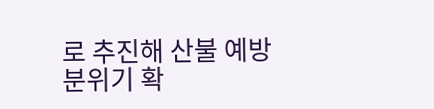로 추진해 산불 예방 분위기 확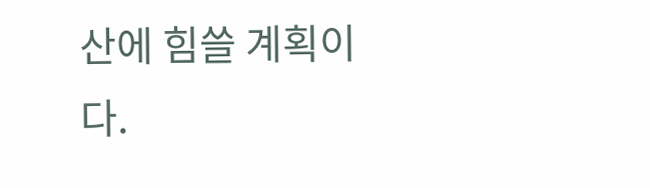산에 힘쓸 계획이다.